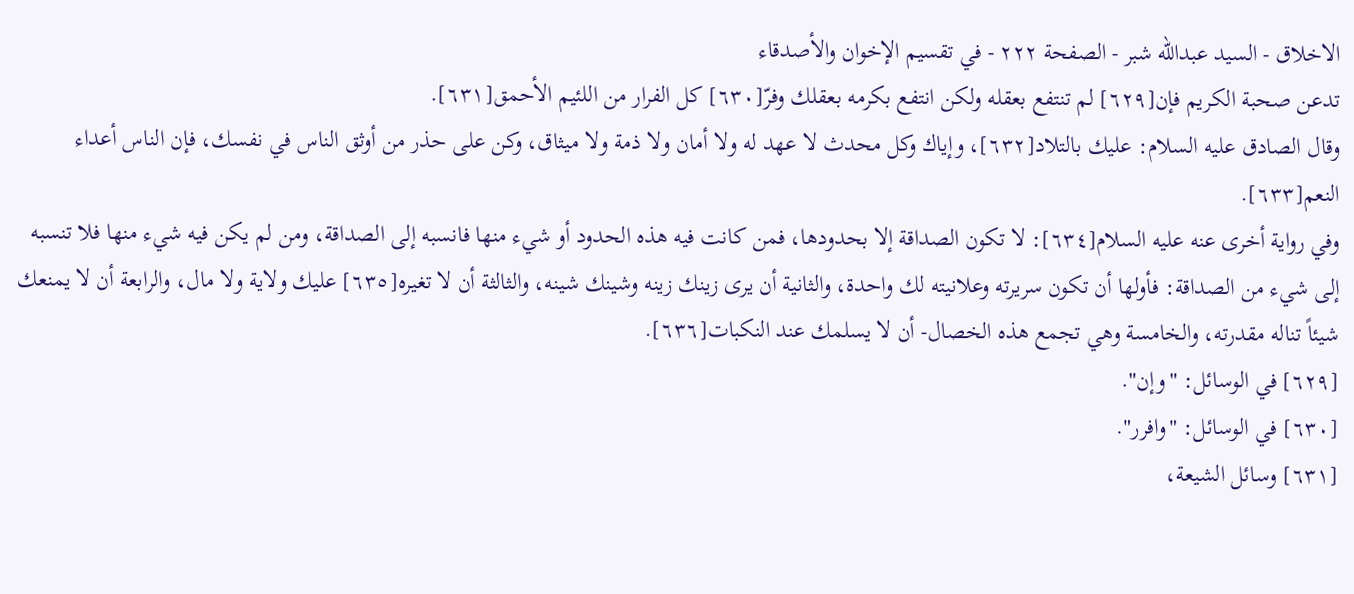الاخلاق - السید عبدالله شبر - الصفحة ٢٢٢ - في تقسيم الإخوان والأصدقاء
تدعن صحبة الكريم فإن[٦٢٩] لم تنتفع بعقله ولكن انتفع بكرمه بعقلك وفرّ[٦٣٠] كل الفرار من اللئيم الأحمق[٦٣١].
وقال الصادق عليه السلام: عليك بالتلاد[٦٣٢]، وإياك وكل محدث لا عهد له ولا أمان ولا ذمة ولا ميثاق، وكن على حذر من أوثق الناس في نفسك، فإن الناس أعداء النعم[٦٣٣].
وفي رواية أخرى عنه عليه السلام[٦٣٤]: لا تكون الصداقة إلا بحدودها، فمن كانت فيه هذه الحدود أو شيء منها فانسبه إلى الصداقة، ومن لم يكن فيه شيء منها فلا تنسبه إلى شيء من الصداقة: فأولها أن تكون سريرته وعلانيته لك واحدة، والثانية أن يرى زينك زينه وشينك شينه، والثالثة أن لا تغيره[٦٣٥] عليك ولاية ولا مال، والرابعة أن لا يمنعك شيئاً تناله مقدرته، والخامسة وهي تجمع هذه الخصال- أن لا يسلمك عند النكبات[٦٣٦].
[٦٢٩] في الوسائل: "وإن".
[٦٣٠] في الوسائل: "وافرر".
[٦٣١] وسائل الشيعة،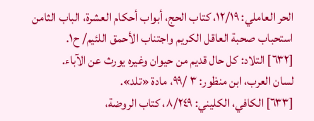الحر العاملي: ١٢/١٩، كتاب الحج، أبواب أحكام العشرة، الباب الثامن استحباب صحبة العاقل الكريم واجتناب الأحمق اللئيم/ ح١.
[٦٣٢] التلاد: كل حال قديم من حيوان وغيره يورث عن الآباء.
لسان العرب، ابن منظور: ٣ /٩٩، مادة «تلد».
[٦٣٣] الكافي، الكليني: ٨/٢٤٩، كتاب الروضة،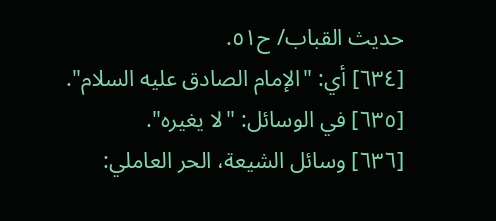حديث القباب/ ح٥١.
[٦٣٤] أي: "الإمام الصادق عليه السلام".
[٦٣٥] في الوسائل: "لا يغيره".
[٦٣٦] وسائل الشيعة، الحر العاملي: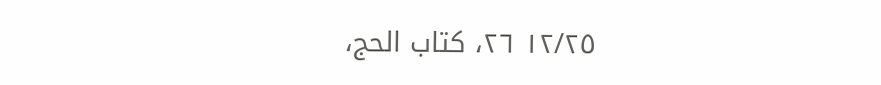١٢/٢٥ ٢٦، كتاب الحج،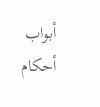أبواب أحكام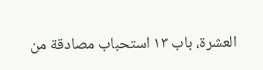العشرة، باب ١٣ استحباب مصادقة من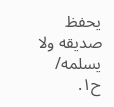يحفظ صديقه ولا يسلمه/ ح١.